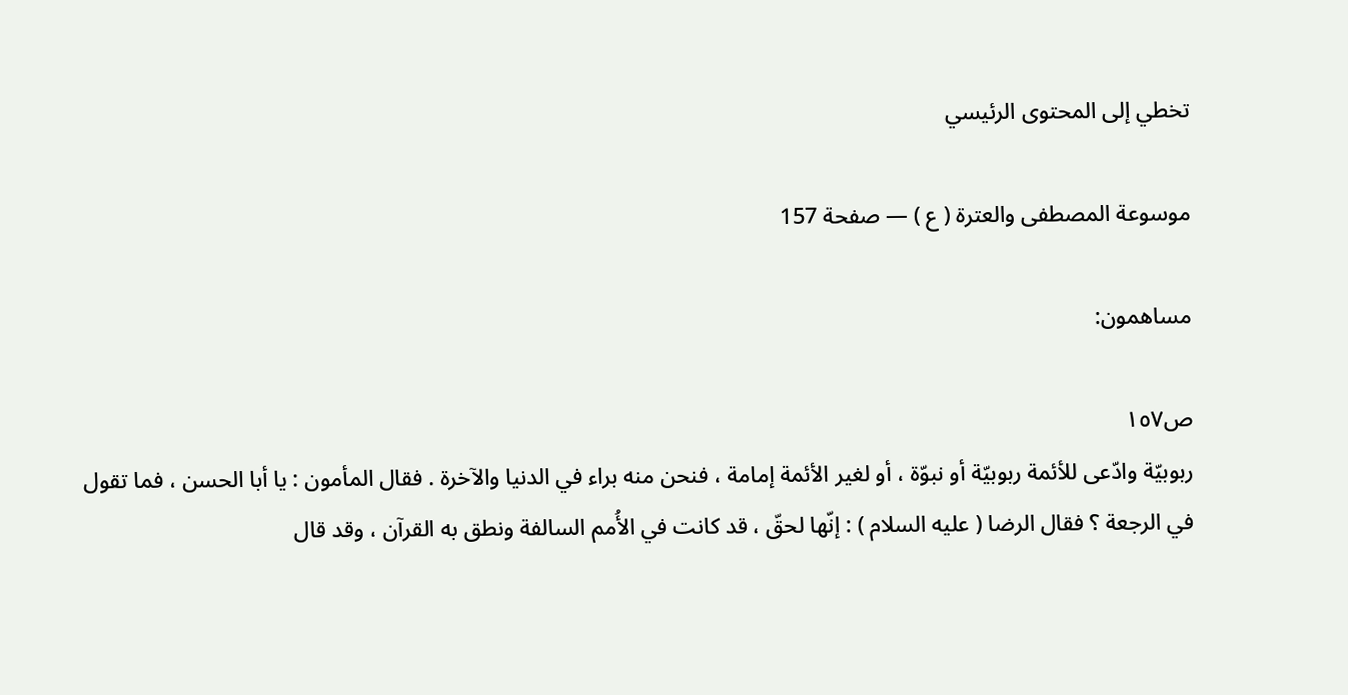تخطي إلى المحتوى الرئيسي

موسوعة المصطفى والعترة ( ع ) — صفحة 157

مساهمون:

ص١٥٧
ربوبيّة وادّعى للأئمة ربوبيّة أو نبوّة ، أو لغير الأئمة إمامة ، فنحن منه براء في الدنيا والآخرة . فقال المأمون : يا أبا الحسن ، فما تقول في الرجعة ؟ فقال الرضا ( عليه السلام ) : إنّها لحقّ ، قد كانت في الأُمم السالفة ونطق به القرآن ، وقد قال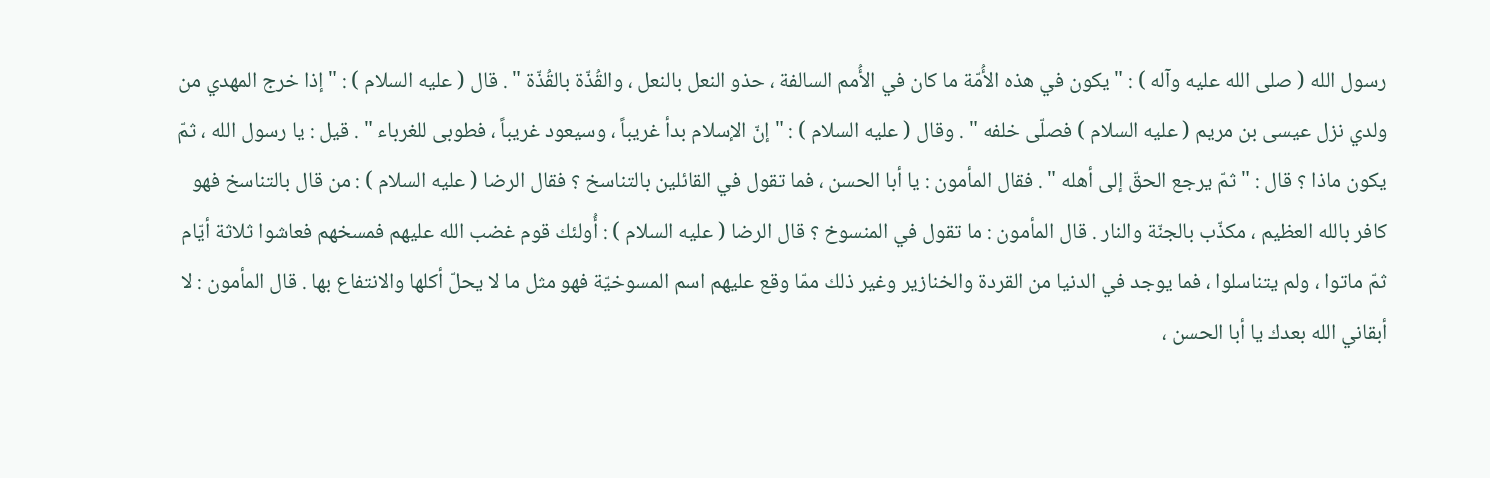رسول الله ( صلى الله عليه وآله ) : " يكون في هذه الأُمّة ما كان في الأُمم السالفة ، حذو النعل بالنعل ، والقُذّة بالقُذّة " . قال ( عليه السلام ) : " إذا خرج المهدي من ولدي نزل عيسى بن مريم ( عليه السلام ) فصلّى خلفه " . وقال ( عليه السلام ) : " إنّ الإسلام بدأ غريباً ، وسيعود غريباً ، فطوبى للغرباء " . قيل : يا رسول الله ، ثمّ يكون ماذا ؟ قال : " ثمّ يرجع الحقّ إلى أهله " . فقال المأمون : يا أبا الحسن ، فما تقول في القائلين بالتناسخ ؟ فقال الرضا ( عليه السلام ) : من قال بالتناسخ فهو كافر بالله العظيم ، مكذّب بالجنّة والنار . قال المأمون : ما تقول في المنسوخ ؟ قال الرضا ( عليه السلام ) : أُولئك قوم غضب الله عليهم فمسخهم فعاشوا ثلاثة أيّام ثمّ ماتوا ، ولم يتناسلوا ، فما يوجد في الدنيا من القردة والخنازير وغير ذلك ممّا وقع عليهم اسم المسوخيّة فهو مثل ما لا يحلّ أكلها والانتفاع بها . قال المأمون : لا أبقاني الله بعدك يا أبا الحسن ،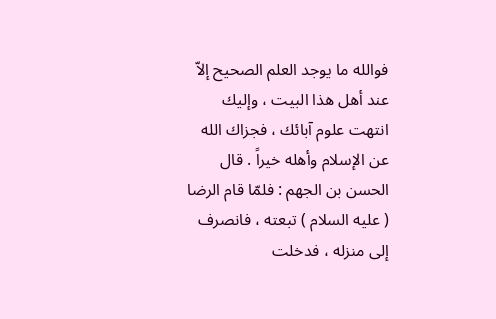فوالله ما يوجد العلم الصحيح إلاّ عند أهل هذا البيت ، وإليك انتهت علوم آبائك ، فجزاك الله عن الإسلام وأهله خيراً . قال الحسن بن الجهم : فلمّا قام الرضا ( عليه السلام ) تبعته ، فانصرف إلى منزله ، فدخلت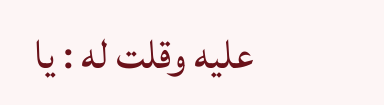عليه وقلت له : يا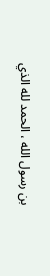بن رسول الله ، الحمد لله الذي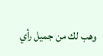وهب لك من جميل رأي